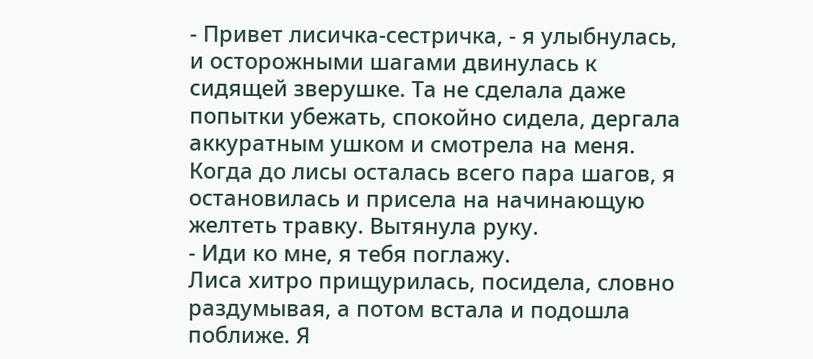- Привет лисичка-сестричка, - я улыбнулась, и осторожными шагами двинулась к сидящей зверушке. Та не сделала даже попытки убежать, спокойно сидела, дергала аккуратным ушком и смотрела на меня. Когда до лисы осталась всего пара шагов, я остановилась и присела на начинающую желтеть травку. Вытянула руку.
- Иди ко мне, я тебя поглажу.
Лиса хитро прищурилась, посидела, словно раздумывая, а потом встала и подошла поближе. Я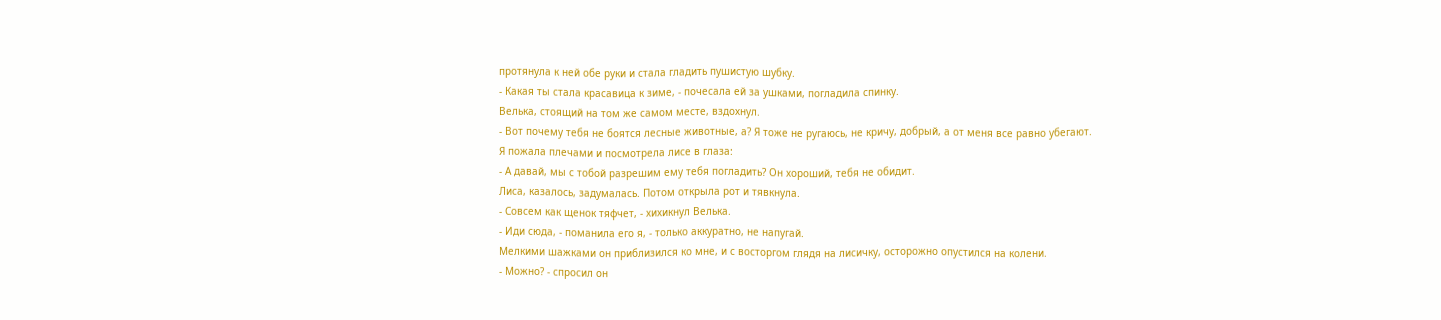протянула к ней обе руки и стала гладить пушистую шубку.
- Какая ты стала красавица к зиме, - почесала ей за ушками, погладила спинку.
Велька, стоящий на том же самом месте, вздохнул.
- Вот почему тебя не боятся лесные животные, а? Я тоже не ругаюсь, не кричу, добрый, а от меня все равно убегают.
Я пожала плечами и посмотрела лисе в глаза:
- А давай, мы с тобой разрешим ему тебя погладить? Он хороший, тебя не обидит.
Лиса, казалось, задумалась. Потом открыла рот и тявкнула.
- Совсем как щенок тяфчет, - хихикнул Велька.
- Иди сюда, - поманила его я, - только аккуратно, не напугай.
Мелкими шажками он приблизился ко мне, и с восторгом глядя на лисичку, осторожно опустился на колени.
- Можно? - спросил он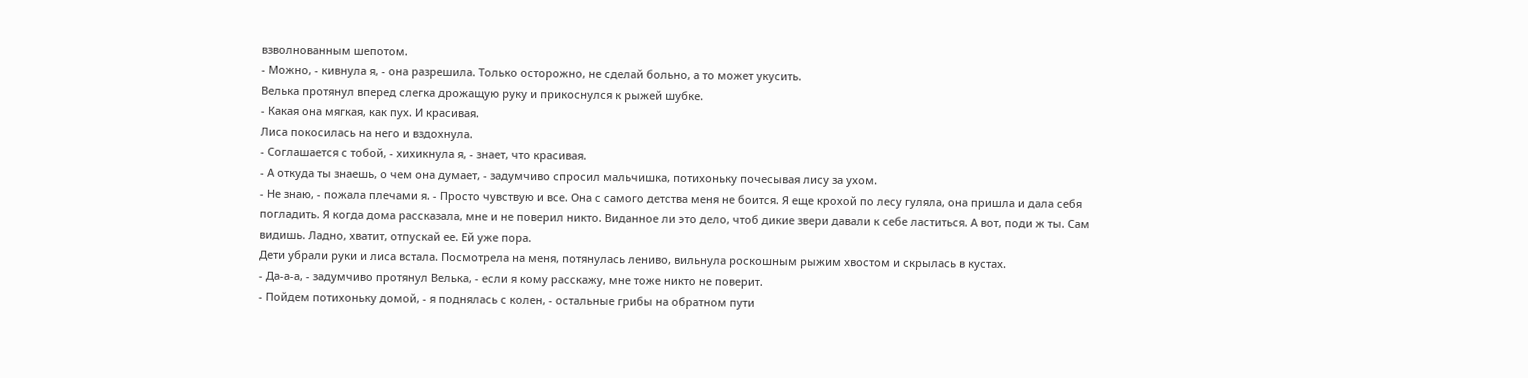взволнованным шепотом.
- Можно, - кивнула я, - она разрешила. Только осторожно, не сделай больно, а то может укусить.
Велька протянул вперед слегка дрожащую руку и прикоснулся к рыжей шубке.
- Какая она мягкая, как пух. И красивая.
Лиса покосилась на него и вздохнула.
- Соглашается с тобой, - хихикнула я, - знает, что красивая.
- А откуда ты знаешь, о чем она думает, - задумчиво спросил мальчишка, потихоньку почесывая лису за ухом.
- Не знаю, - пожала плечами я. - Просто чувствую и все. Она с самого детства меня не боится. Я еще крохой по лесу гуляла, она пришла и дала себя погладить. Я когда дома рассказала, мне и не поверил никто. Виданное ли это дело, чтоб дикие звери давали к себе ластиться. А вот, поди ж ты. Сам видишь. Ладно, хватит, отпускай ее. Ей уже пора.
Дети убрали руки и лиса встала. Посмотрела на меня, потянулась лениво, вильнула роскошным рыжим хвостом и скрылась в кустах.
- Да-а-а, - задумчиво протянул Велька, - если я кому расскажу, мне тоже никто не поверит.
- Пойдем потихоньку домой, - я поднялась с колен, - остальные грибы на обратном пути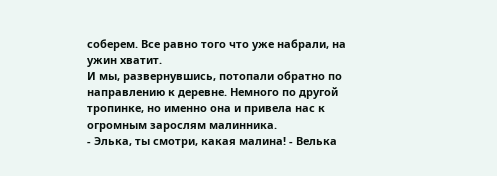соберем. Все равно того что уже набрали, на ужин хватит.
И мы, развернувшись, потопали обратно по направлению к деревне. Немного по другой тропинке, но именно она и привела нас к огромным зарослям малинника.
- Элька, ты смотри, какая малина! - Велька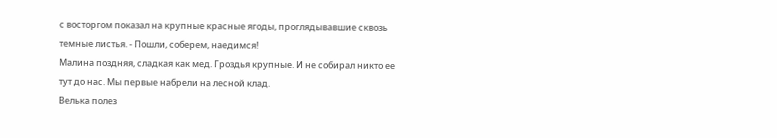с восторгом показал на крупные красные ягоды, проглядывавшие сквозь темные листья. - Пошли, соберем, наедимся!
Малина поздняя, сладкая как мед. Гроздья крупные. И не собирал никто ее тут до нас. Мы первые набрели на лесной клад.
Велька полез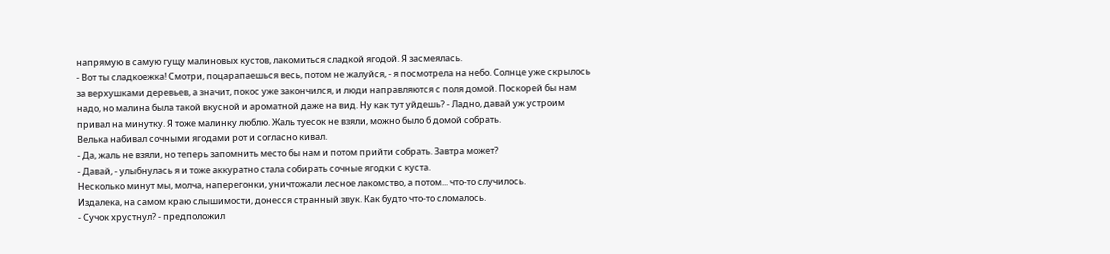напрямую в самую гущу малиновых кустов, лакомиться сладкой ягодой. Я засмеялась.
- Вот ты сладкоежка! Смотри, поцарапаешься весь, потом не жалуйся, - я посмотрела на небо. Солнце уже скрылось за верхушками деревьев, а значит, покос уже закончился, и люди направляются с поля домой. Поскорей бы нам надо, но малина была такой вкусной и ароматной даже на вид. Ну как тут уйдешь? - Ладно, давай уж устроим привал на минутку. Я тоже малинку люблю. Жаль туесок не взяли, можно было б домой собрать.
Велька набивал сочными ягодами рот и согласно кивал.
- Да, жаль не взяли, но теперь запомнить место бы нам и потом прийти собрать. Завтра может?
- Давай, - улыбнулась я и тоже аккуратно стала собирать сочные ягодки с куста.
Несколько минут мы, молча, наперегонки, уничтожали лесное лакомство, а потом... что-то случилось.
Издалека, на самом краю слышимости, донесся странный звук. Как будто что-то сломалось.
- Сучок хрустнул? - предположил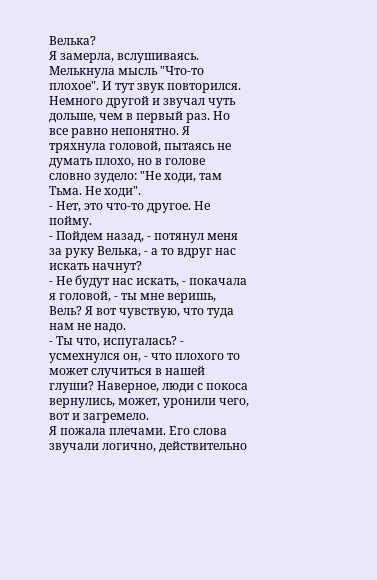Велька?
Я замерла, вслушиваясь. Мелькнула мысль "Что-то плохое". И тут звук повторился. Немного другой и звучал чуть дольше, чем в первый раз. Но все равно непонятно. Я тряхнула головой, пытаясь не думать плохо, но в голове словно зудело: "Не ходи, там Тьма. Не ходи".
- Нет, это что-то другое. Не пойму.
- Пойдем назад, - потянул меня за руку Велька, - а то вдруг нас искать начнут?
- Не будут нас искать, - покачала я головой, - ты мне веришь, Вель? Я вот чувствую, что туда нам не надо.
- Ты что, испугалась? - усмехнулся он, - что плохого то может случиться в нашей глуши? Наверное, люди с покоса вернулись, может, уронили чего, вот и загремело.
Я пожала плечами. Его слова звучали логично, действительно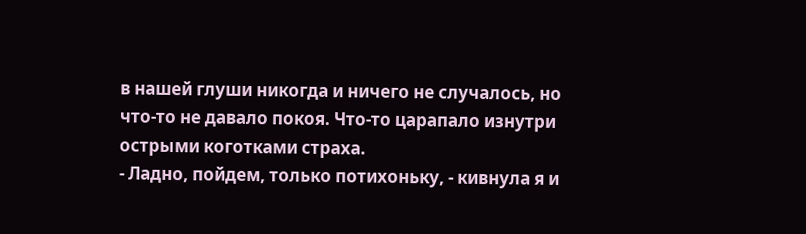в нашей глуши никогда и ничего не случалось, но что-то не давало покоя. Что-то царапало изнутри острыми коготками страха.
- Ладно, пойдем, только потихоньку, - кивнула я и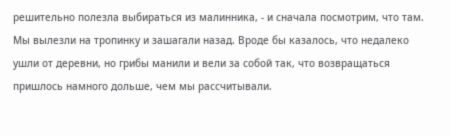решительно полезла выбираться из малинника, - и сначала посмотрим, что там.
Мы вылезли на тропинку и зашагали назад. Вроде бы казалось, что недалеко ушли от деревни, но грибы манили и вели за собой так, что возвращаться пришлось намного дольше, чем мы рассчитывали.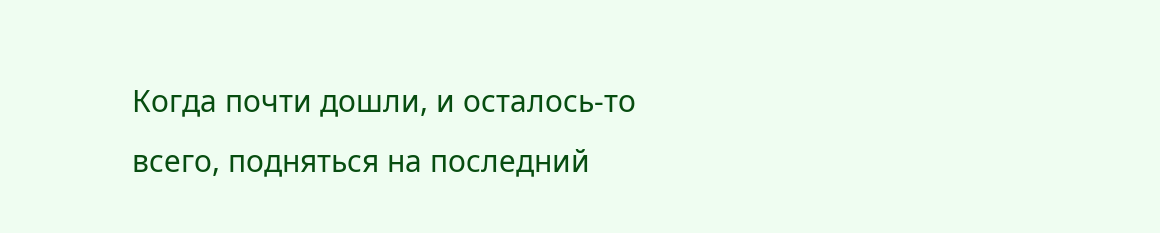Когда почти дошли, и осталось-то всего, подняться на последний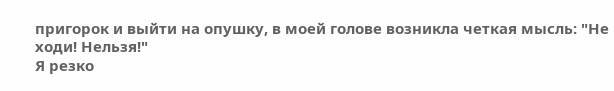пригорок и выйти на опушку, в моей голове возникла четкая мысль: "Не ходи! Нельзя!"
Я резко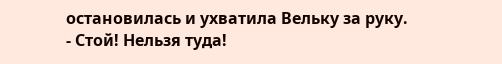остановилась и ухватила Вельку за руку.
- Стой! Нельзя туда!